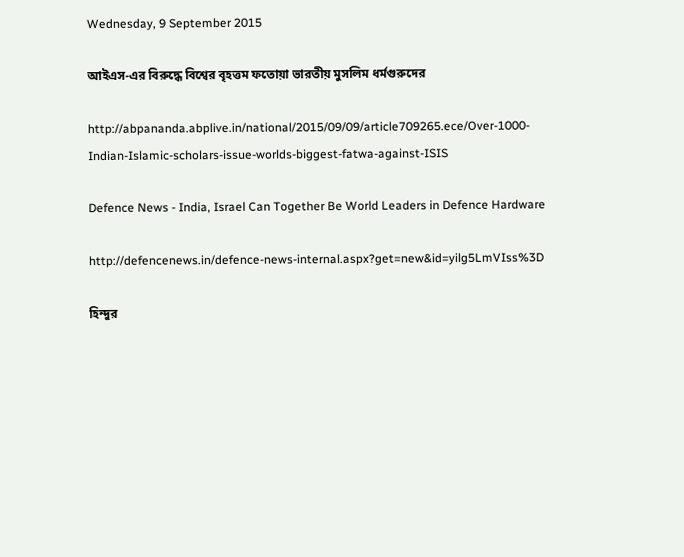Wednesday, 9 September 2015

আইএস-এর বিরুদ্ধে বিশ্বের বৃহত্তম ফতোয়া ভারতীয় মুসলিম ধর্মগুরুদের

http://abpananda.abplive.in/national/2015/09/09/article709265.ece/Over-1000-Indian-Islamic-scholars-issue-worlds-biggest-fatwa-against-ISIS

Defence News - India, Israel Can Together Be World Leaders in Defence Hardware

http://defencenews.in/defence-news-internal.aspx?get=new&id=yilg5LmVIss%3D

হিন্দুর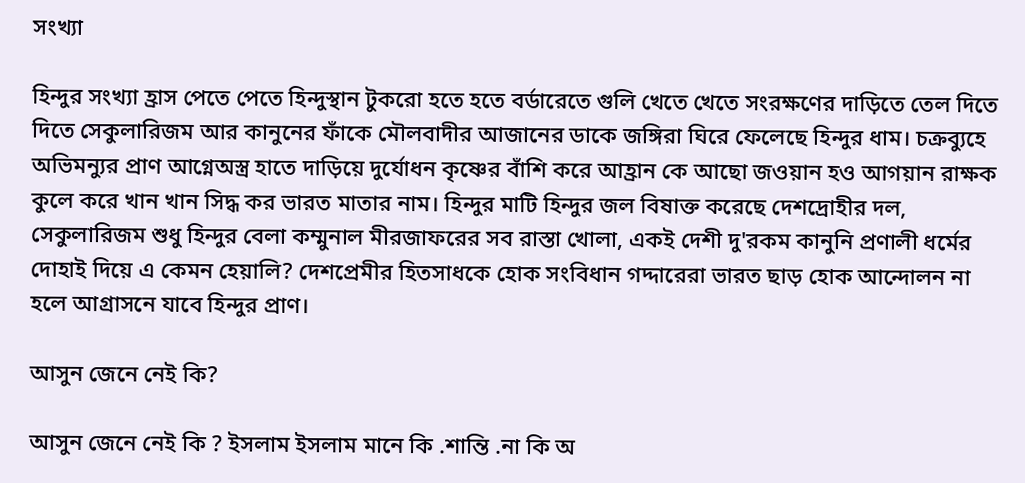সংখ্যা

হিন্দুর সংখ্যা হ্রাস পেতে পেতে হিন্দুস্থান টুকরো হতে হতে বর্ডারেতে গুলি খেতে খেতে সংরক্ষণের দাড়িতে তেল দিতে দিতে সেকুলারিজম আর কানুনের ফাঁকে মৌলবাদীর আজানের ডাকে জঙ্গিরা ঘিরে ফেলেছে হিন্দুর ধাম। চক্রব্যুহে অভিমন্যুর প্রাণ আগ্নেঅস্ত্র হাতে দাড়িয়ে দুর্যোধন কৃষ্ণের বাঁশি করে আহ্রান কে আছো জওয়ান হও আগয়ান রাক্ষক কুলে করে খান খান সিদ্ধ কর ভারত মাতার নাম। হিন্দুর মাটি হিন্দুর জল বিষাক্ত করেছে দেশদ্রোহীর দল, সেকুলারিজম শুধু হিন্দুর বেলা কম্মুনাল মীরজাফরের সব রাস্তা খোলা, একই দেশী দু'রকম কানুনি প্রণালী ধর্মের দোহাই দিয়ে এ কেমন হেয়ালি? দেশপ্রেমীর হিতসাধকে হোক সংবিধান গদ্দারেরা ভারত ছাড় হোক আন্দোলন না হলে আগ্রাসনে যাবে হিন্দুর প্রাণ।

আসুন জেনে নেই কি?

আসুন জেনে নেই কি ? ইসলাম ইসলাম মানে কি .শান্তি .না কি অ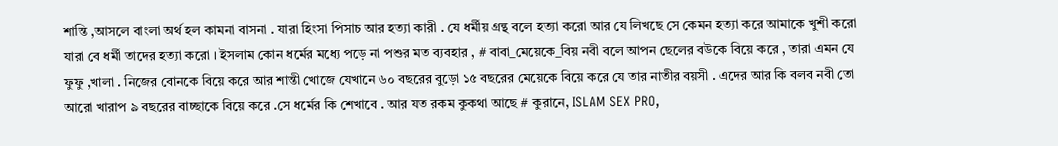শান্তি ,আসলে বাংলা অর্থ হল কামনা বাসনা . যারা হিংসা পিসাচ আর হত্যা কারী . যে ধর্মীয় গ্রন্থ বলে হত্যা করো আর যে লিখছে সে কেমন হত্যা করে আমাকে খুশী করো যারা বে ধর্মী তাদের হত্যা করো । ইসলাম কোন ধর্মের মধ্যে পড়ে না পশুর মত ব্যবহার , # বাবা_মেয়েকে_বিয় নবী বলে আপন ছেলের বউকে বিয়ে করে , তারা এমন যে ফুফু ,খালা . নিজের বোনকে বিয়ে করে আর শান্তী খোজে যেখানে ৬০ বছরের বুড়ো ১৫ বছরের মেয়েকে বিয়ে করে যে তার নাতীর বয়সী . এদের আর কি বলব নবী তো আরো খারাপ ৯ বছরের বাচ্ছাকে বিয়ে করে .সে ধর্মের কি শেখাবে . আর যত রকম কুকথা আছে # কুরানে, ISLAM SEX PRO,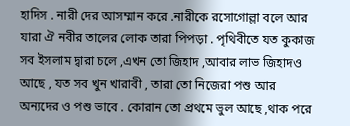হাদিস . নারী দের আসম্মান করে .নারীকে রসোগোল্লা বলে আর যারা ঐ নবীর তালের লোক তারা পিপড়া . পৃথিবীতে যত কুকাজ সব ইসলাম দ্বারা চলে ,এখন তো জিহাদ ,আবার লাভ জিহাদও আছে , যত সব খুন খারাবী , তারা তো নিজেরা পশু আর অন্যদের ও পশু ভাবে . কোরান তো প্রথমে ভুল আছে ,থাক পরে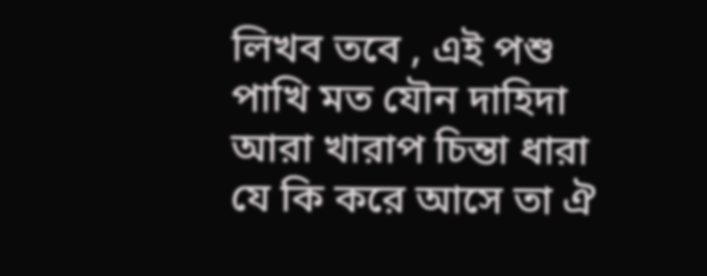লিখব তবে , এই পশু পাখি মত যৌন দাহিদা আরা খারাপ চিন্তা ধারা যে কি করে আসে তা ঐ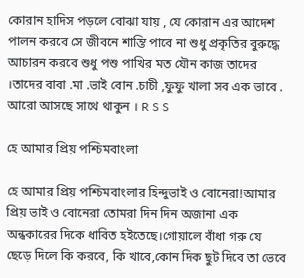কোরান হাদিস পড়লে বোঝা যায় , যে কোরান এর আদেশ পালন করবে সে জীবনে শান্তি পাবে না শুধু প্রকৃতির বুরুদ্ধে আচারন করবে শুধু পশু পাখির মত যৌন কাজ তাদের ।তাদের বাবা .মা .ভাই বোন .চাচী ,ফুফু খালা সব এক ভাবে . আরো আসছে সাথে থাকুন । R S S

হে আমার প্রিয় পশ্চিমবাংলা

হে আমার প্রিয় পশ্চিমবাংলার হিন্দুভাই ও বোনেরা!আমার প্রিয় ভাই ও বোনেরা তোমরা দিন দিন অজানা এক অন্ধকারের দিকে ধাবিত হইতেছে।গোয়ালে বাঁধা গরু যে ছেড়ে দিলে কি করবে, কি খাবে,কোন দিক ছুট দিবে তা ভেবে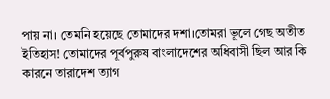পায় না। তেমনি হয়েছে তোমাদের দশা।তোমরা ভূলে গেছ অতীত ইতিহাস! তোমাদের পূর্বপুরুষ বাংলাদেশের অধিবাসী ছিল আর কি কারনে তারাদেশ ত্যাগ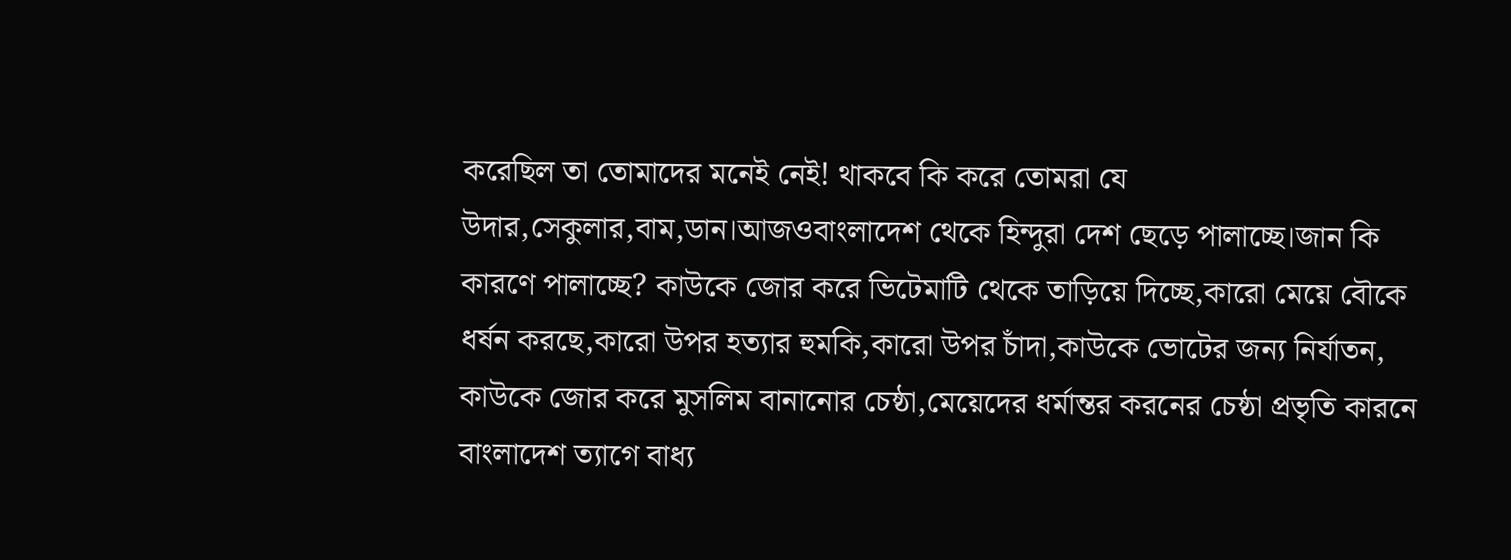করেছিল তা তোমাদের মনেই নেই! থাকবে কি করে তোমরা যে উদার,সেকুলার,বাম,ডান।আজওবাংলাদেশ থেকে হিন্দুরা দেশ ছেড়ে পালাচ্ছে।জান কি কারণে পালাচ্ছে? কাউকে জোর করে ভিটেমাটি থেকে তাড়িয়ে দিচ্ছে,কারো মেয়ে বৌকে ধর্ষন করছে,কারো উপর হত্যার হুমকি,কারো উপর চাঁদা,কাউকে ভোটের জন্য নির্যাতন, কাউকে জোর করে মুসলিম বানানোর চেষ্ঠা,মেয়েদের ধর্মান্তর করনের চেষ্ঠা প্রভৃতি কারনে বাংলাদেশ ত্যাগে বাধ্য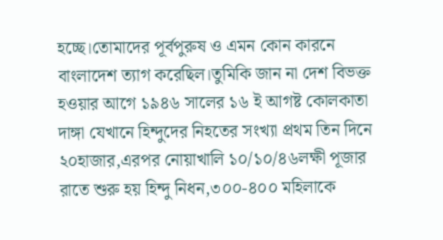হচ্ছে।তোমাদের পূর্বপুরুষ ও এমন কোন কারনে বাংলাদেশ ত্যাগ করেছিল।তুমিকি জান না দেশ বিভক্ত হওয়ার আগে ১৯৪৬ সালের ১৬ ই আগষ্ট কোলকাতা দাঙ্গা যেখানে হিন্দুদের নিহতের সংখ্যা প্রথম তিন দিনে ২০হাজার,এরপর নোয়াখালি ১০/১০/৪৬লক্ষী পূজার রাতে শুরু হয় হিন্দু নিধন,৩০০-৪০০ মহিলাকে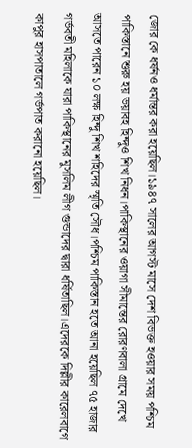জোর কে ধর্ষনও ধর্মান্তর করা হয়েছিল।১৯৪৭ সালের আগস্ট মাসে দেশ বিভক্ত হওয়ার সময় পশ্চিম পাকিস্তানে শুরু হয় ভয়াবহ হিন্দুও শিখ নিধন।পাকিস্থানের ওয়াগা সীমান্তের রোরণবালা গ্রামে দেখে আসতে পারেন ১০ লক্ষ হিন্দু শিখ শহিদের স্মৃতি সৌধ।পশ্চিম পাকিস্তান হতে আনা হয়েছিল ৭৫ হাজার গর্ভবতী মহিলাকে যারা পাকিস্থানের মুসলিম লীগ গুন্ডাদের দ্বারা ধর্ষিতাছিল।এদেরকে দিল্লীর কারেলবাগে কাপুর হাসপাতালে গর্ভপাত করানো হয়েছিল।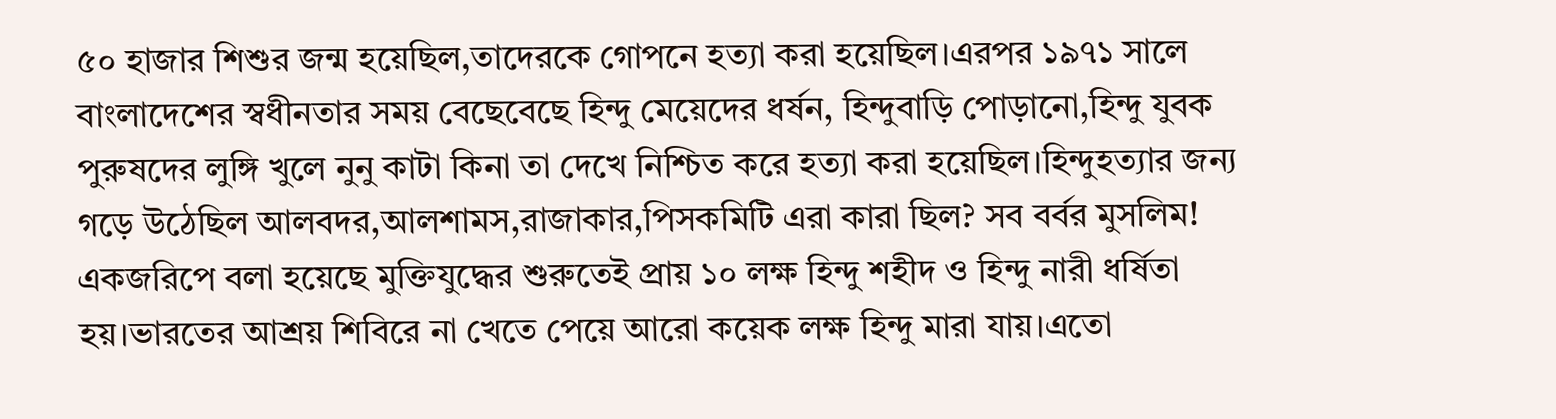৫০ হাজার শিশুর জন্ম হয়েছিল,তাদেরকে গোপনে হত্যা করা হয়েছিল।এরপর ১৯৭১ সালে বাংলাদেশের স্বধীনতার সময় বেছেবেছে হিন্দু মেয়েদের ধর্ষন, হিন্দুবাড়ি পোড়ানো,হিন্দু যুবক পুরুষদের লুঙ্গি খুলে নুনু কাটা কিনা তা দেখে নিশ্চিত করে হত্যা করা হয়েছিল।হিন্দুহত্যার জন্য গড়ে উঠেছিল আলবদর,আলশামস,রাজাকার,পিসকমিটি এরা কারা ছিল? সব বর্বর মুসলিম! একজরিপে বলা হয়েছে মুক্তিযুদ্ধের শুরুতেই প্রায় ১০ লক্ষ হিন্দু শহীদ ও হিন্দু নারী ধর্ষিতা হয়।ভারতের আশ্রয় শিবিরে না খেতে পেয়ে আরো কয়েক লক্ষ হিন্দু মারা যায়।এতো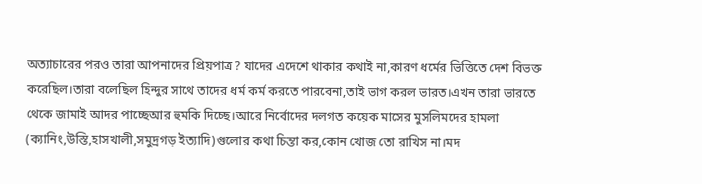অত্যাচারের পরও তারা আপনাদের প্রিয়পাত্র? যাদের এদেশে থাকার কথাই না,কারণ ধর্মের ভিত্তিতে দেশ বিভক্ত করেছিল।তারা বলেছিল হিন্দুর সাথে তাদের ধর্ম কর্ম করতে পারবেনা,তাই ভাগ করল ভারত।এখন তারা ভারতে থেকে জামাই আদর পাচ্ছেআর হুমকি দিচ্ছে।আরে নির্বোদের দলগত কয়েক মাসের মুসলিমদের হামলা (ক্যানিং,উস্তি,হাসখালী,সমুদ্রগড় ইত্যাদি)গুলোর কথা চিন্তা কর,কোন খোজ তো রাখিস না।মদ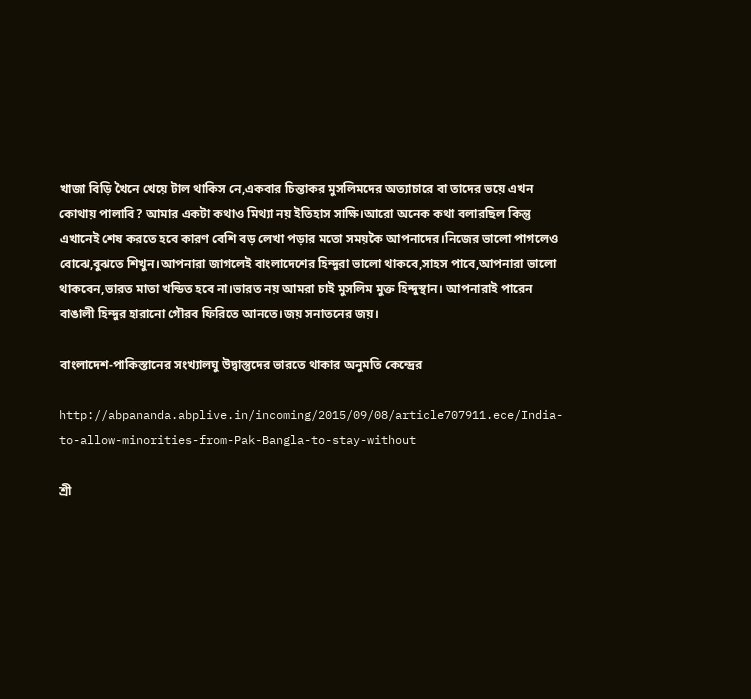খাজা বিড়ি খৈনে খেয়ে টাল থাকিস নে,একবার চিন্তাকর মুসলিমদের অত্যাচারে বা তাদের ভয়ে এখন কোথায় পালাবি? আমার একটা কথাও মিথ্যা নয় ইতিহাস সাক্ষি।আরো অনেক কথা বলারছিল কিন্তু এখানেই শেষ করতে হবে কারণ বেশি বড় লেখা পড়ার মতো সময়কৈ আপনাদের।নিজের ভালো পাগলেও বোঝে,বুঝতে শিখুন।আপনারা জাগলেই বাংলাদেশের হিন্দুরা ভালো থাকবে,সাহস পাবে,আপনারা ভালো থাকবেন,ভারত মাতা খন্ডিত হবে না।ভারত নয় আমরা চাই মুসলিম মুক্ত হিন্দুস্থান। আপনারাই পারেন বাঙালী হিন্দুর হারানো গৌরব ফিরিতে আনতে।জয় সনাতনের জয়।

বাংলাদেশ-পাকিস্তানের সংখ্যালঘু উদ্বাস্তুদের ভারতে থাকার অনুমতি কেন্দ্রের

http://abpananda.abplive.in/incoming/2015/09/08/article707911.ece/India-to-allow-minorities-from-Pak-Bangla-to-stay-without

শ্রী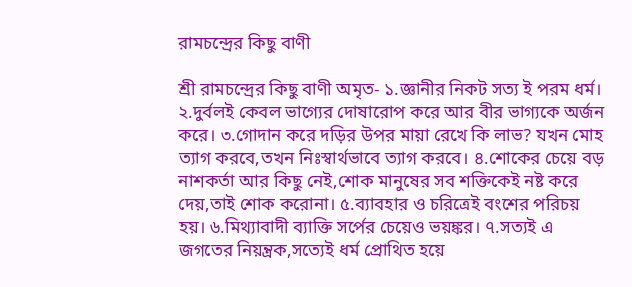রামচন্দ্রের কিছু বাণী

শ্রী রামচন্দ্রের কিছু বাণী অমৃত- ১.জ্ঞানীর নিকট সত্য ই পরম ধর্ম। ২.দুর্বলই কেবল ভাগ্যের দোষারোপ করে আর বীর ভাগ্যকে অর্জন করে। ৩.গোদান করে দড়ির উপর মায়া রেখে কি লাভ? যখন মোহ ত্যাগ করবে,তখন নিঃস্বার্থভাবে ত্যাগ করবে। ৪.শোকের চেয়ে বড় নাশকর্তা আর কিছু নেই,শোক মানুষের সব শক্তিকেই নষ্ট করে দেয়,তাই শোক করোনা। ৫.ব্যাবহার ও চরিত্রেই বংশের পরিচয় হয়। ৬.মিথ্যাবাদী ব্যাক্তি সর্পের চেয়েও ভয়ঙ্কর। ৭.সত্যই এ জগতের নিয়ন্ত্রক,সত্যেই ধর্ম প্রোথিত হয়ে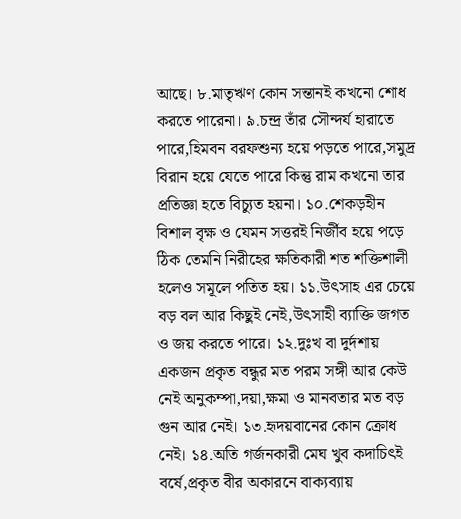আছে। ৮.মাতৃঋণ কোন সন্তানই কখনো শোধ করতে পারেনা। ৯.চন্দ্র তাঁর সৌন্দর্য হারাতে পারে,হিমবন বরফশুন্য হয়ে পড়তে পারে,সমুদ্র বিরান হয়ে যেতে পারে কিন্তু রাম কখনো তার প্রতিজ্ঞা হতে বিচ্যুত হয়না। ১০.শেকড়হীন বিশাল বৃক্ষ ও যেমন সত্তরই নির্জীব হয়ে পড়ে ঠিক তেমনি নিরীহের ক্ষতিকারী শত শক্তিশালী হলেও সমূলে পতিত হয়। ১১.উৎসাহ এর চেয়ে বড় বল আর কিছুই নেই,উৎসাহী ব্যাক্তি জগত ও জয় করতে পারে। ১২.দুঃখ বা দুর্দশায় একজন প্রকৃত বন্ধুর মত পরম সঙ্গী আর কেউ নেই অনুকম্পা,দয়া,ক্ষমা ও মানবতার মত বড় গুন আর নেই। ১৩.হৃদয়বানের কোন ক্রোধ নেই। ১৪.অতি গর্জনকারী মেঘ খুব কদাচিৎই বর্ষে,প্রকৃত বীর অকারনে বাক্যব্যায়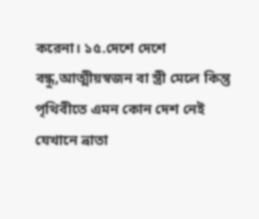করেনা। ১৫.দেশে দেশে বন্ধু,আত্মীয়স্বজন বা স্ত্রী মেলে কিন্তু পৃথিবীতে এমন কোন দেশ নেই যেখানে ভ্রাতা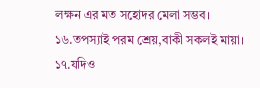লক্ষন এর মত সহোদর মেলা সম্ভব। ১৬.তপস্যাই পরম শ্রেয়,বাকী সকলই মায়া। ১৭.যদিও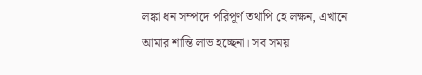লঙ্কা ধন সম্পদে পরিপূর্ণ তথাপি হে লক্ষন, এখানে আমার শান্তি লাভ হচ্ছেনা। সব সময়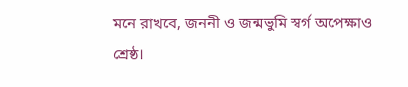মনে রাখবে, জননী ও জন্মভুমি স্বর্গ অপেক্ষাও শ্রেষ্ঠ।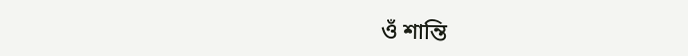ওঁ শান্তি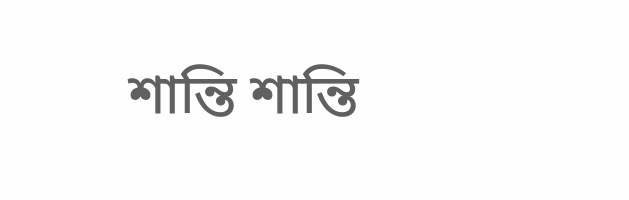শান্তি শান্তি